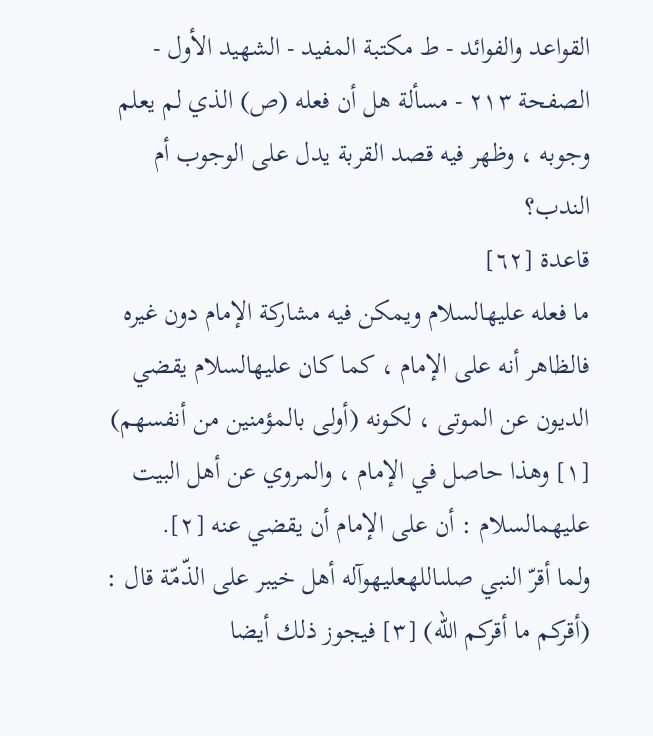القواعد والفوائد - ط مکتبة المفید - الشهيد الأول - الصفحة ٢١٣ - مسألة هل أن فعله (ص) الذي لم يعلم وجوبه ، وظهر فيه قصد القربة يدل على الوجوب أم الندب؟
قاعدة [٦٢]
ما فعله عليهالسلام ويمكن فيه مشاركة الإمام دون غيره فالظاهر أنه على الإمام ، كما كان عليهالسلام يقضي الديون عن الموتى ، لكونه (أولى بالمؤمنين من أنفسهم) [١] وهذا حاصل في الإمام ، والمروي عن أهل البيت عليهمالسلام : أن على الإمام أن يقضي عنه [٢].
ولما أقرّ النبي صلىاللهعليهوآله أهل خيبر على الذّمّة قال : (أقركم ما أقركم الله) [٣] فيجوز ذلك أيضا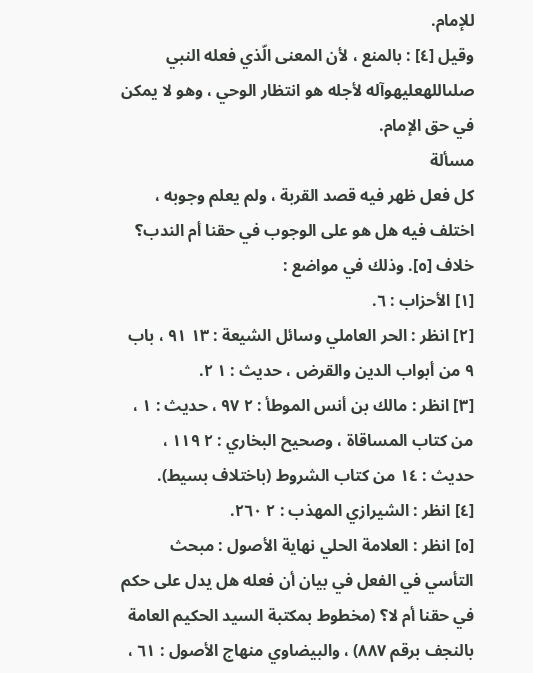للإمام.
وقيل [٤] : بالمنع ، لأن المعنى الّذي فعله النبي صلىاللهعليهوآله لأجله هو انتظار الوحي ، وهو لا يمكن في حق الإمام.
مسألة
كل فعل ظهر فيه قصد القربة ، ولم يعلم وجوبه ، اختلف فيه هل هو على الوجوب في حقنا أم الندب؟ خلاف [٥]. وذلك في مواضع :
[١] الأحزاب : ٦.
[٢] انظر : الحر العاملي وسائل الشيعة : ١٣ ٩١ ، باب ٩ من أبواب الدين والقرض ، حديث : ١ ٢.
[٣] انظر : مالك بن أنس الموطأ : ٢ ٩٧ ، حديث : ١ ، من كتاب المساقاة ، وصحيح البخاري : ٢ ١١٩ ، حديث : ١٤ من كتاب الشروط (باختلاف بسيط).
[٤] انظر : الشيرازي المهذب : ٢ ٢٦٠.
[٥] انظر : العلامة الحلي نهاية الأصول : مبحث التأسي في الفعل في بيان أن فعله هل يدل على حكم في حقنا أم لا؟ (مخطوط بمكتبة السيد الحكيم العامة بالنجف برقم ٨٨٧) ، والبيضاوي منهاج الأصول : ٦١ ،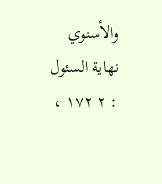والأسنوي نهاية السئول : ٢ ١٧٢ ،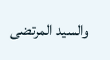والسيد المرتضى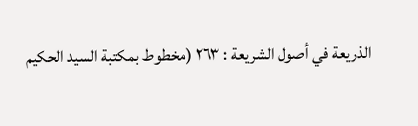الذريعة في أصول الشريعة : ٢٦٣ (مخطوط بمكتبة السيد الحكيم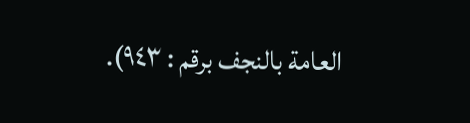العامة بالنجف برقم : ٩٤٣).